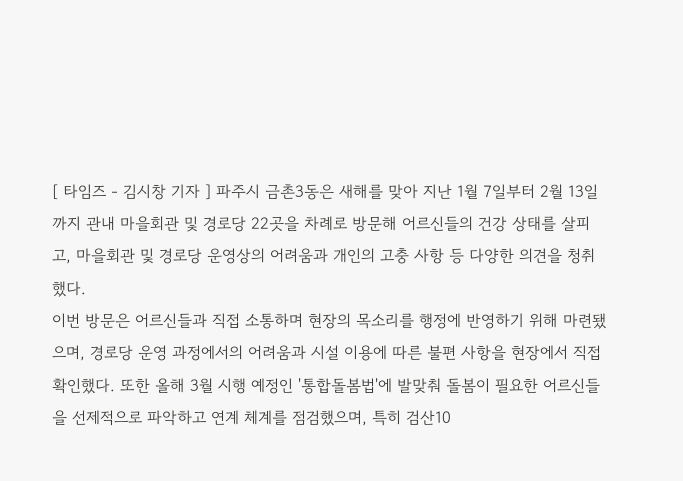[ 타임즈 - 김시창 기자 ] 파주시 금촌3동은 새해를 맞아 지난 1월 7일부터 2월 13일까지 관내 마을회관 및 경로당 22곳을 차례로 방문해 어르신들의 건강 상태를 살피고, 마을회관 및 경로당 운영상의 어려움과 개인의 고충 사항 등 다양한 의견을 청취했다.
이번 방문은 어르신들과 직접 소통하며 현장의 목소리를 행정에 반영하기 위해 마련됐으며, 경로당 운영 과정에서의 어려움과 시설 이용에 따른 불편 사항을 현장에서 직접 확인했다. 또한 올해 3월 시행 예정인 '통합돌봄법'에 발맞춰 돌봄이 필요한 어르신들을 선제적으로 파악하고 연계 체계를 점검했으며, 특히 검산10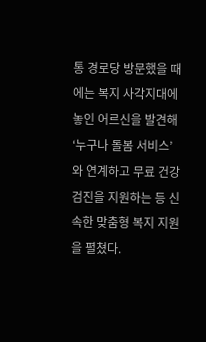통 경로당 방문했을 때에는 복지 사각지대에 놓인 어르신을 발견해 ‘누구나 돌봄 서비스’와 연계하고 무료 건강검진을 지원하는 등 신속한 맞춤형 복지 지원을 펼쳤다.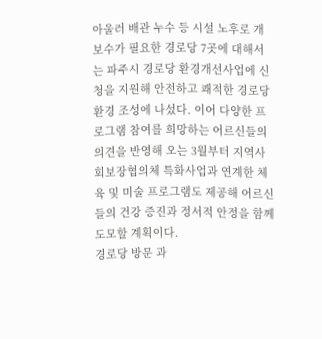아울러 배관 누수 등 시설 노후로 개보수가 필요한 경로당 7곳에 대해서는 파주시 경로당 환경개선사업에 신청을 지원해 안전하고 쾌적한 경로당 환경 조성에 나섰다. 이어 다양한 프로그램 참여를 희망하는 어르신들의 의견을 반영해 오는 3월부터 지역사회보장협의체 특화사업과 연계한 체육 및 미술 프로그램도 제공해 어르신들의 건강 증진과 정서적 안정을 함께 도모할 계획이다.
경로당 방문 과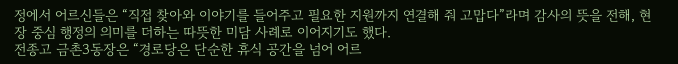정에서 어르신들은 “직접 찾아와 이야기를 들어주고 필요한 지원까지 연결해 줘 고맙다”라며 감사의 뜻을 전해, 현장 중심 행정의 의미를 더하는 따뜻한 미담 사례로 이어지기도 했다.
전종고 금촌3동장은 “경로당은 단순한 휴식 공간을 넘어 어르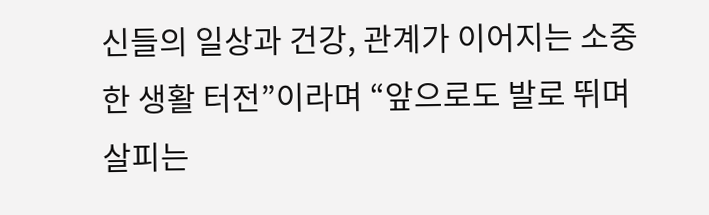신들의 일상과 건강, 관계가 이어지는 소중한 생활 터전”이라며 “앞으로도 발로 뛰며 살피는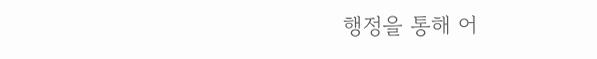행정을 통해 어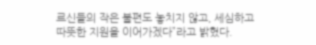르신들의 작은 불편도 놓치지 않고, 세심하고 따뜻한 지원을 이어가겠다”라고 밝혔다.